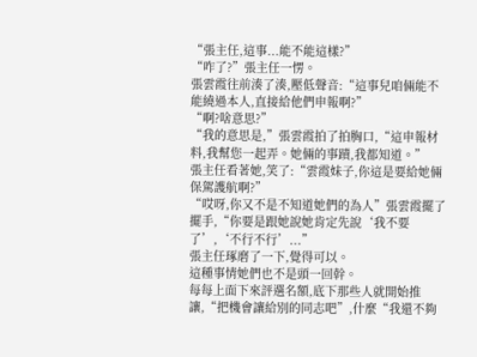“張主任,這事...能不能這樣?”
“咋了?”張主任一愣。
張雲霞往前湊了湊,壓低聲音:“這事兒咱倆能不能繞過本人,直接給他們申報啊?”
“啊?啥意思?”
“我的意思是,”張雲霞拍了拍胸口,“這申報材料,我幫您一起弄。她倆的事蹟,我都知道。”
張主任看著她,笑了:“雲霞妹子,你這是要給她倆保駕護航啊?”
“哎呀,你又不是不知道她們的為人”張雲霞擺了擺手,“你要是跟她說她肯定先說‘我不要了’,‘不行不行’...”
張主任琢磨了一下,覺得可以。
這種事情她們也不是頭一回幹。
每每上面下來評選名額,底下那些人就開始推讓,“把機會讓給別的同志吧”,什麼“我還不夠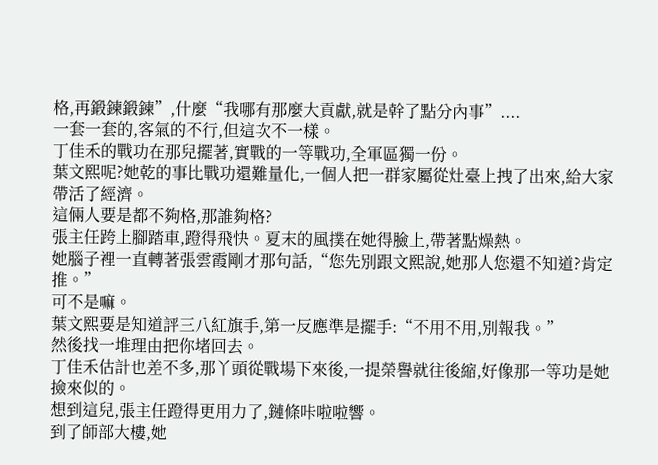格,再鍛鍊鍛鍊”,什麼“我哪有那麼大貢獻,就是幹了點分內事”....
一套一套的,客氣的不行,但這次不一樣。
丁佳禾的戰功在那兒擺著,實戰的一等戰功,全軍區獨一份。
葉文熙呢?她乾的事比戰功還難量化,一個人把一群家屬從灶臺上拽了出來,給大家帶活了經濟。
這倆人要是都不夠格,那誰夠格?
張主任跨上腳踏車,蹬得飛快。夏末的風撲在她得臉上,帶著點燥熱。
她腦子裡一直轉著張雲霞剛才那句話,“您先別跟文熙說,她那人您還不知道?肯定推。”
可不是嘛。
葉文熙要是知道評三八紅旗手,第一反應準是擺手:“不用不用,別報我。”
然後找一堆理由把你堵回去。
丁佳禾估計也差不多,那丫頭從戰場下來後,一提榮譽就往後縮,好像那一等功是她撿來似的。
想到這兒,張主任蹬得更用力了,鏈條咔啦啦響。
到了師部大樓,她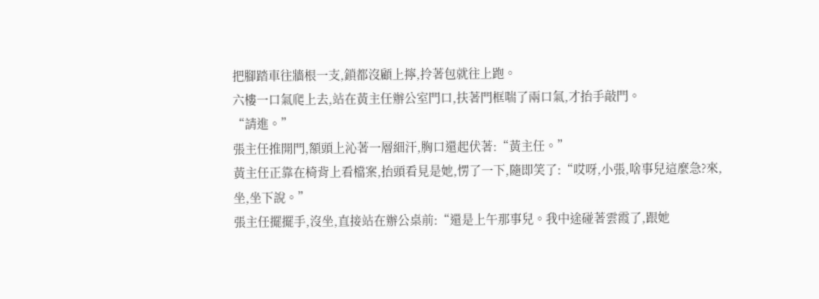把腳踏車往牆根一支,鎖都沒顧上擰,拎著包就往上跑。
六樓一口氣爬上去,站在黃主任辦公室門口,扶著門框喘了兩口氣,才抬手敲門。
“請進。”
張主任推開門,額頭上沁著一層細汗,胸口還起伏著:“黃主任。”
黃主任正靠在椅背上看檔案,抬頭看見是她,愣了一下,隨即笑了:“哎呀,小張,啥事兒這麼急?來,坐,坐下說。”
張主任擺擺手,沒坐,直接站在辦公桌前:“還是上午那事兒。我中途碰著雲霞了,跟她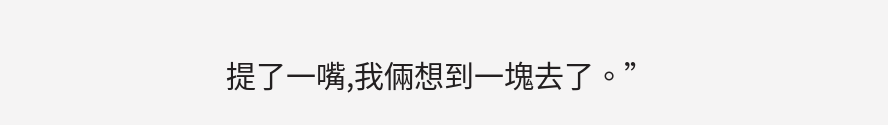提了一嘴,我倆想到一塊去了。”